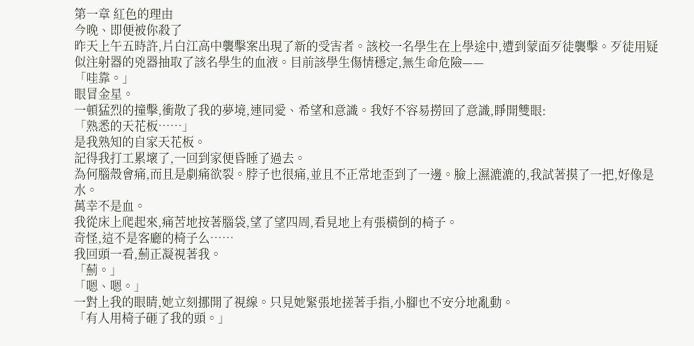第一章 紅色的理由
今晚、即便被你殺了
昨天上午五時許,片白江高中襲擊案出現了新的受害者。該校一名學生在上學途中,遭到蒙面歹徒襲擊。歹徒用疑似注射器的兇器抽取了該名學生的血液。目前該學生傷情穩定,無生命危險——
「哇靠。」
眼冒金星。
一頓猛烈的撞擊,衝散了我的夢境,連同愛、希望和意識。我好不容易撈回了意識,睜開雙眼:
「熟悉的天花板……」
是我熟知的自家天花板。
記得我打工累壞了,一回到家便昏睡了過去。
為何腦殼會痛,而且是劇痛欲裂。脖子也很痛,並且不正常地歪到了一邊。臉上濕漉漉的,我試著摸了一把,好像是水。
萬幸不是血。
我從床上爬起來,痛苦地按著腦袋,望了望四周,看見地上有張橫倒的椅子。
奇怪,這不是客廳的椅子么……
我回頭一看,薊正凝視著我。
「薊。」
「嗯、嗯。」
一對上我的眼睛,她立刻挪開了視線。只見她緊張地搓著手指,小腳也不安分地亂動。
「有人用椅子砸了我的頭。」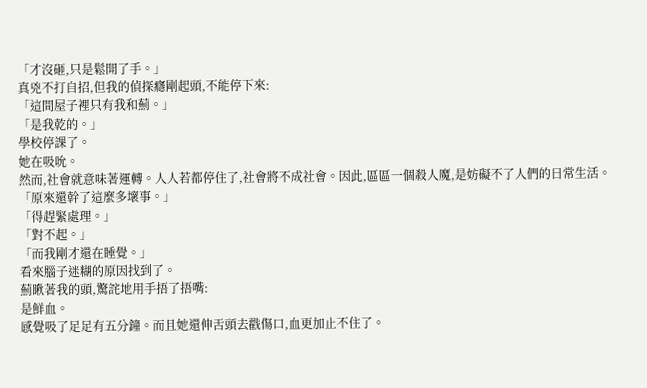「才沒砸,只是鬆開了手。」
真兇不打自招,但我的偵探癮剛起頭,不能停下來:
「這間屋子裡只有我和薊。」
「是我乾的。」
學校停課了。
她在吸吮。
然而,社會就意味著運轉。人人若都停住了,社會將不成社會。因此,區區一個殺人魔,是妨礙不了人們的日常生活。
「原來還幹了這麼多壞事。」
「得趕緊處理。」
「對不起。」
「而我剛才還在睡覺。」
看來腦子迷糊的原因找到了。
薊瞅著我的頭,驚詫地用手捂了捂嘴:
是鮮血。
感覺吸了足足有五分鐘。而且她還伸舌頭去戳傷口,血更加止不住了。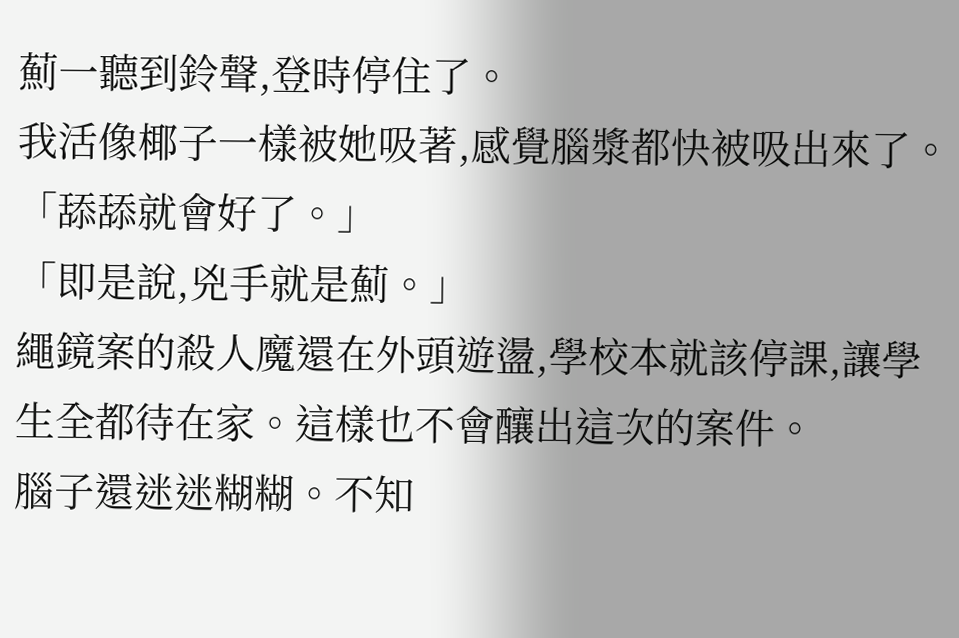薊一聽到鈴聲,登時停住了。
我活像椰子一樣被她吸著,感覺腦漿都快被吸出來了。
「舔舔就會好了。」
「即是說,兇手就是薊。」
繩鏡案的殺人魔還在外頭遊盪,學校本就該停課,讓學生全都待在家。這樣也不會釀出這次的案件。
腦子還迷迷糊糊。不知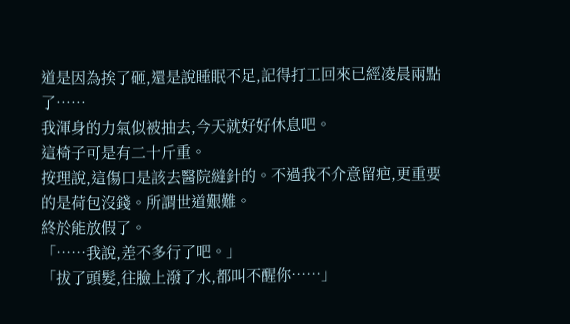道是因為挨了砸,還是說睡眠不足,記得打工回來已經凌晨兩點了……
我渾身的力氣似被抽去,今天就好好休息吧。
這椅子可是有二十斤重。
按理說,這傷口是該去醫院縫針的。不過我不介意留疤,更重要的是荷包沒錢。所謂世道艱難。
終於能放假了。
「……我說,差不多行了吧。」
「拔了頭髮,往臉上潑了水,都叫不醒你……」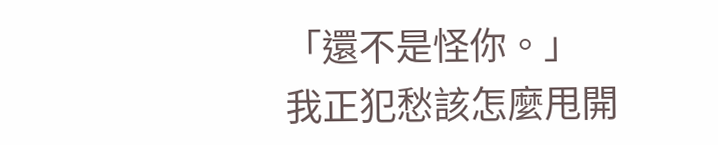「還不是怪你。」
我正犯愁該怎麼甩開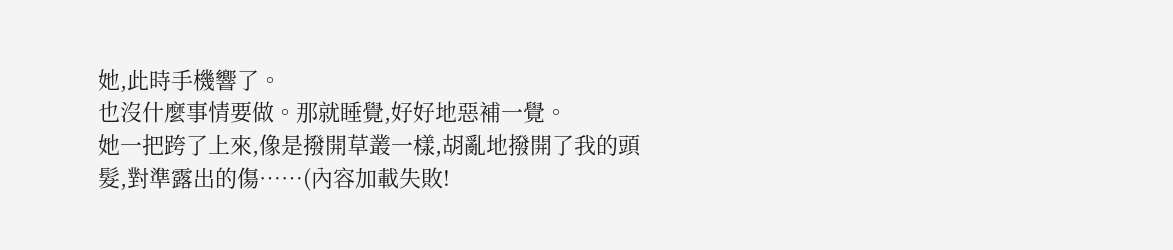她,此時手機響了。
也沒什麼事情要做。那就睡覺,好好地惡補一覺。
她一把跨了上來,像是撥開草叢一樣,胡亂地撥開了我的頭髮,對準露出的傷……(內容加載失敗!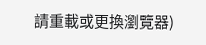請重載或更換瀏覽器)